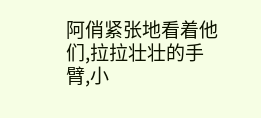阿俏紧张地看着他们,拉拉壮壮的手臂,小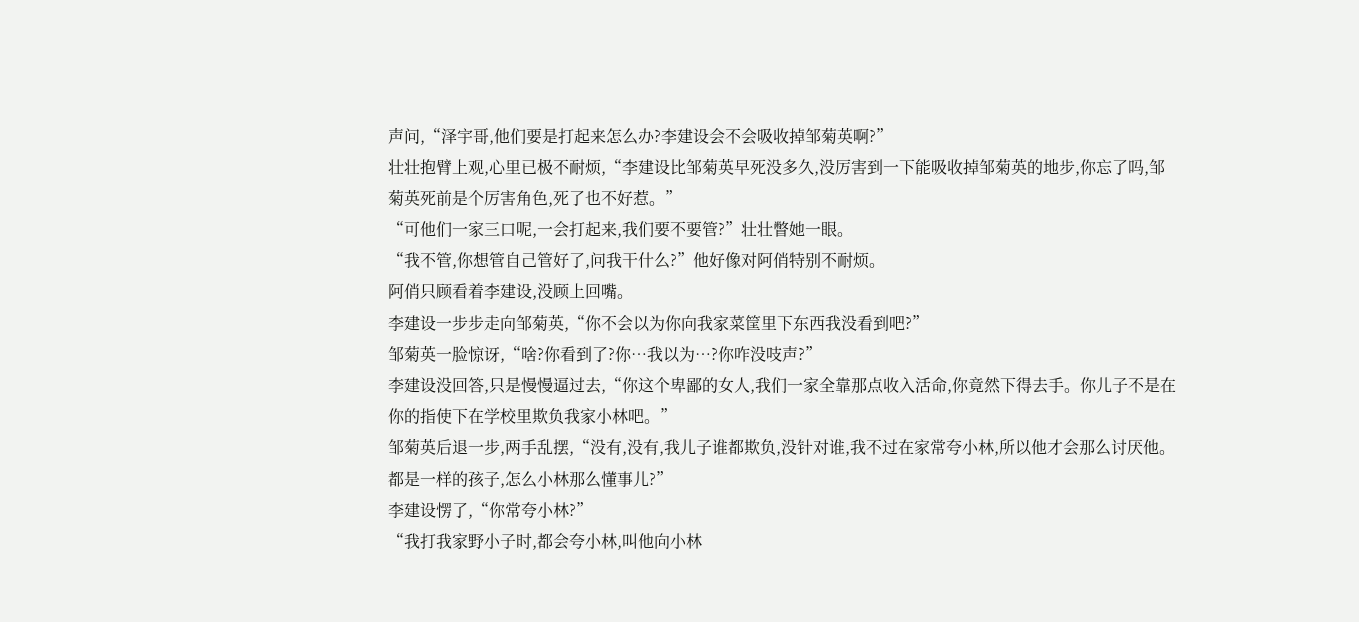声问,“泽宇哥,他们要是打起来怎么办?李建设会不会吸收掉邹菊英啊?”
壮壮抱臂上观,心里已极不耐烦,“李建设比邹菊英早死没多久,没厉害到一下能吸收掉邹菊英的地步,你忘了吗,邹菊英死前是个厉害角色,死了也不好惹。”
“可他们一家三口呢,一会打起来,我们要不要管?”壮壮瞥她一眼。
“我不管,你想管自己管好了,问我干什么?”他好像对阿俏特别不耐烦。
阿俏只顾看着李建设,没顾上回嘴。
李建设一步步走向邹菊英,“你不会以为你向我家菜筐里下东西我没看到吧?”
邹菊英一脸惊讶,“啥?你看到了?你…我以为…?你咋没吱声?”
李建设没回答,只是慢慢逼过去,“你这个卑鄙的女人,我们一家全靠那点收入活命,你竟然下得去手。你儿子不是在你的指使下在学校里欺负我家小林吧。”
邹菊英后退一步,两手乱摆,“没有,没有,我儿子谁都欺负,没针对谁,我不过在家常夸小林,所以他才会那么讨厌他。都是一样的孩子,怎么小林那么懂事儿?”
李建设愣了,“你常夸小林?”
“我打我家野小子时,都会夸小林,叫他向小林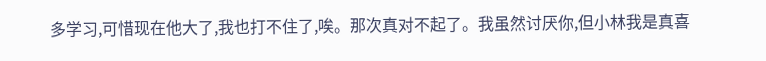多学习,可惜现在他大了,我也打不住了,唉。那次真对不起了。我虽然讨厌你,但小林我是真喜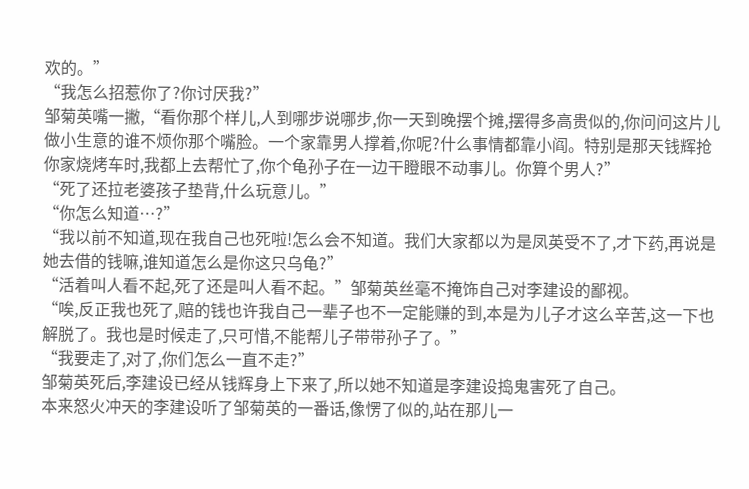欢的。”
“我怎么招惹你了?你讨厌我?”
邹菊英嘴一撇,“看你那个样儿,人到哪步说哪步,你一天到晚摆个摊,摆得多高贵似的,你问问这片儿做小生意的谁不烦你那个嘴脸。一个家靠男人撑着,你呢?什么事情都靠小阎。特别是那天钱辉抢你家烧烤车时,我都上去帮忙了,你个龟孙子在一边干瞪眼不动事儿。你算个男人?”
“死了还拉老婆孩子垫背,什么玩意儿。”
“你怎么知道…?”
“我以前不知道,现在我自己也死啦!怎么会不知道。我们大家都以为是凤英受不了,才下药,再说是她去借的钱嘛,谁知道怎么是你这只乌龟?”
“活着叫人看不起,死了还是叫人看不起。”邹菊英丝毫不掩饰自己对李建设的鄙视。
“唉,反正我也死了,赔的钱也许我自己一辈子也不一定能赚的到,本是为儿子才这么辛苦,这一下也解脱了。我也是时候走了,只可惜,不能帮儿子带带孙子了。”
“我要走了,对了,你们怎么一直不走?”
邹菊英死后,李建设已经从钱辉身上下来了,所以她不知道是李建设捣鬼害死了自己。
本来怒火冲天的李建设听了邹菊英的一番话,像愣了似的,站在那儿一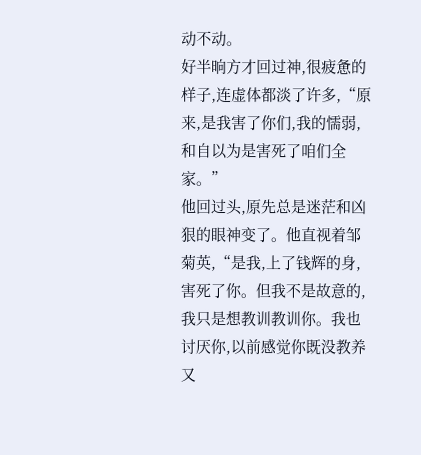动不动。
好半晌方才回过神,很疲惫的样子,连虚体都淡了许多,“原来,是我害了你们,我的懦弱,和自以为是害死了咱们全家。”
他回过头,原先总是迷茫和凶狠的眼神变了。他直视着邹菊英,“是我,上了钱辉的身,害死了你。但我不是故意的,我只是想教训教训你。我也讨厌你,以前感觉你既没教养又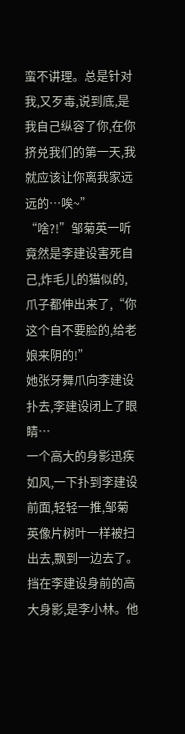蛮不讲理。总是针对我,又歹毒,说到底,是我自己纵容了你,在你挤兑我们的第一天,我就应该让你离我家远远的…唉~”
“啥?!”邹菊英一听竟然是李建设害死自己,炸毛儿的猫似的,爪子都伸出来了,“你这个自不要脸的,给老娘来阴的!”
她张牙舞爪向李建设扑去,李建设闭上了眼睛…
一个高大的身影迅疾如风,一下扑到李建设前面,轻轻一推,邹菊英像片树叶一样被扫出去,飘到一边去了。
挡在李建设身前的高大身影,是李小林。他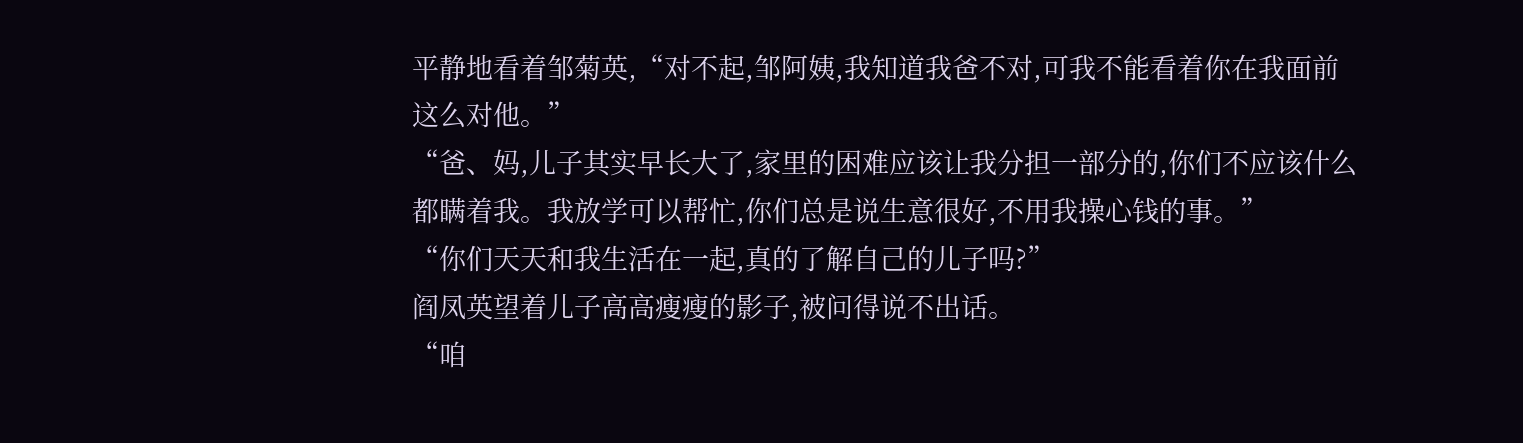平静地看着邹菊英,“对不起,邹阿姨,我知道我爸不对,可我不能看着你在我面前这么对他。”
“爸、妈,儿子其实早长大了,家里的困难应该让我分担一部分的,你们不应该什么都瞒着我。我放学可以帮忙,你们总是说生意很好,不用我操心钱的事。”
“你们天天和我生活在一起,真的了解自己的儿子吗?”
阎凤英望着儿子高高瘦瘦的影子,被问得说不出话。
“咱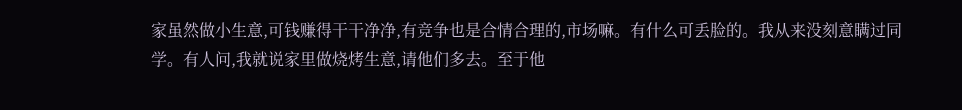家虽然做小生意,可钱赚得干干净净,有竞争也是合情合理的,市场嘛。有什么可丢脸的。我从来没刻意瞒过同学。有人问,我就说家里做烧烤生意,请他们多去。至于他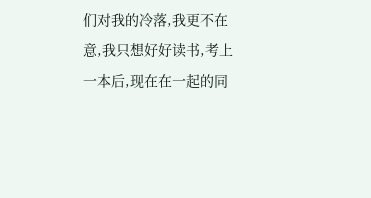们对我的冷落,我更不在意,我只想好好读书,考上一本后,现在在一起的同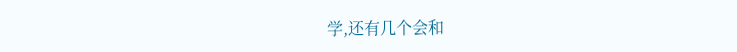学,还有几个会和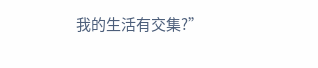我的生活有交集?”